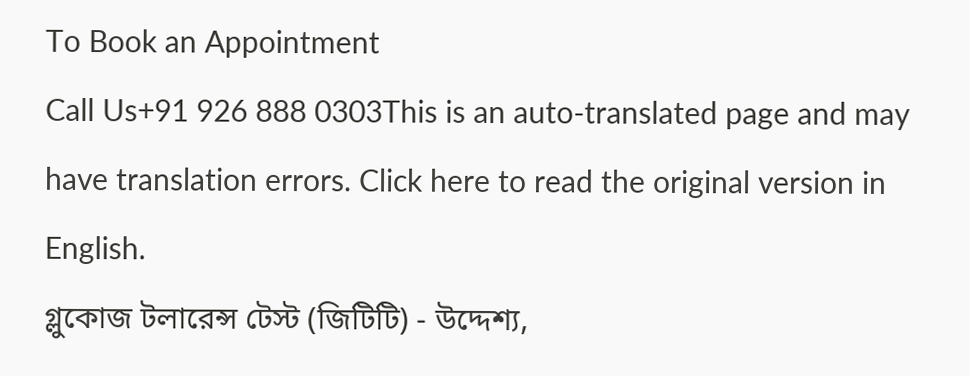To Book an Appointment
Call Us+91 926 888 0303This is an auto-translated page and may have translation errors. Click here to read the original version in English.
গ্লুকোজ টলারেন্স টেস্ট (জিটিটি) - উদ্দেশ্য,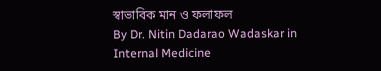স্বাভাবিক মান ও ফলাফল
By Dr. Nitin Dadarao Wadaskar in Internal Medicine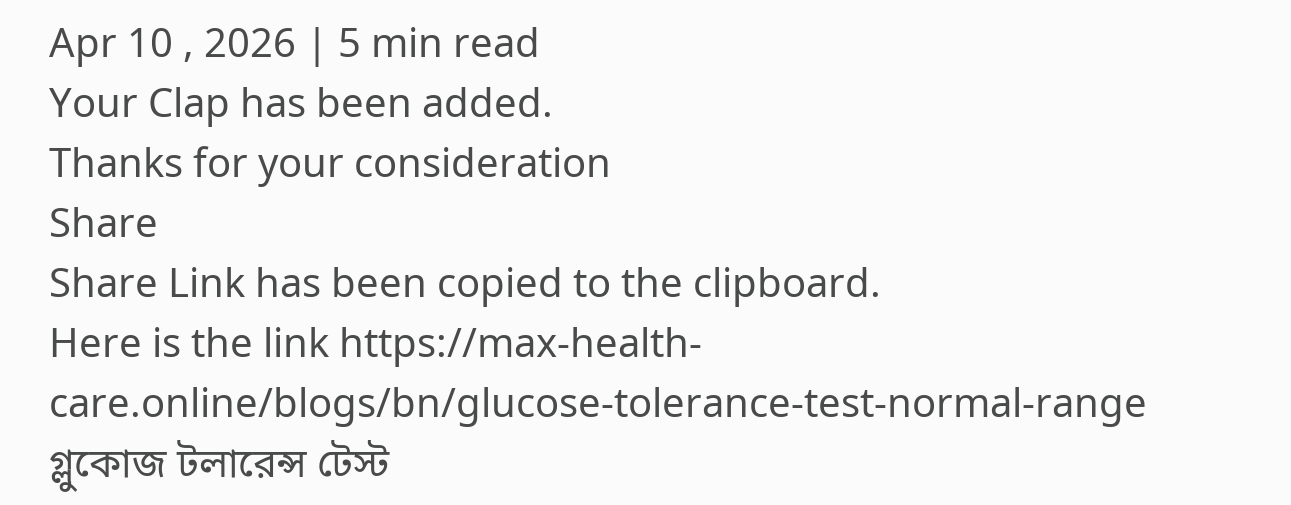Apr 10 , 2026 | 5 min read
Your Clap has been added.
Thanks for your consideration
Share
Share Link has been copied to the clipboard.
Here is the link https://max-health-care.online/blogs/bn/glucose-tolerance-test-normal-range
গ্লুকোজ টলারেন্স টেস্ট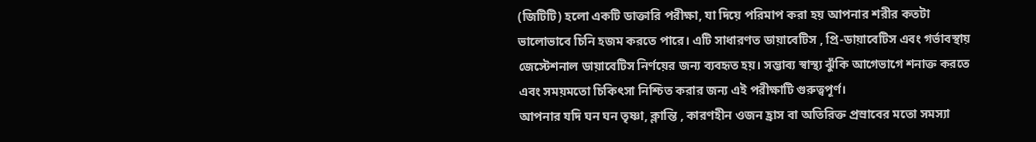(জিটিটি) হলো একটি ডাক্তারি পরীক্ষা, যা দিয়ে পরিমাপ করা হয় আপনার শরীর কতটা ভালোভাবে চিনি হজম করতে পারে। এটি সাধারণত ডায়াবেটিস , প্রি-ডায়াবেটিস এবং গর্ভাবস্থায় জেস্টেশনাল ডায়াবেটিস নির্ণয়ের জন্য ব্যবহৃত হয়। সম্ভাব্য স্বাস্থ্য ঝুঁকি আগেভাগে শনাক্ত করতে এবং সময়মতো চিকিৎসা নিশ্চিত করার জন্য এই পরীক্ষাটি গুরুত্বপূর্ণ।
আপনার যদি ঘন ঘন তৃষ্ণা, ক্লান্তি , কারণহীন ওজন হ্রাস বা অতিরিক্ত প্রস্রাবের মতো সমস্যা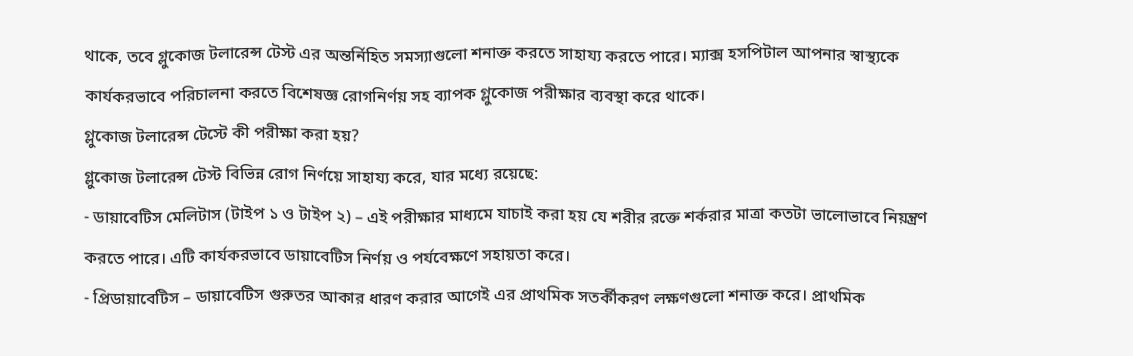থাকে, তবে গ্লুকোজ টলারেন্স টেস্ট এর অন্তর্নিহিত সমস্যাগুলো শনাক্ত করতে সাহায্য করতে পারে। ম্যাক্স হসপিটাল আপনার স্বাস্থ্যকে কার্যকরভাবে পরিচালনা করতে বিশেষজ্ঞ রোগনির্ণয় সহ ব্যাপক গ্লুকোজ পরীক্ষার ব্যবস্থা করে থাকে।
গ্লুকোজ টলারেন্স টেস্টে কী পরীক্ষা করা হয়?
গ্লুকোজ টলারেন্স টেস্ট বিভিন্ন রোগ নির্ণয়ে সাহায্য করে, যার মধ্যে রয়েছে:
- ডায়াবেটিস মেলিটাস (টাইপ ১ ও টাইপ ২) – এই পরীক্ষার মাধ্যমে যাচাই করা হয় যে শরীর রক্তে শর্করার মাত্রা কতটা ভালোভাবে নিয়ন্ত্রণ করতে পারে। এটি কার্যকরভাবে ডায়াবেটিস নির্ণয় ও পর্যবেক্ষণে সহায়তা করে।
- প্রিডায়াবেটিস – ডায়াবেটিস গুরুতর আকার ধারণ করার আগেই এর প্রাথমিক সতর্কীকরণ লক্ষণগুলো শনাক্ত করে। প্রাথমিক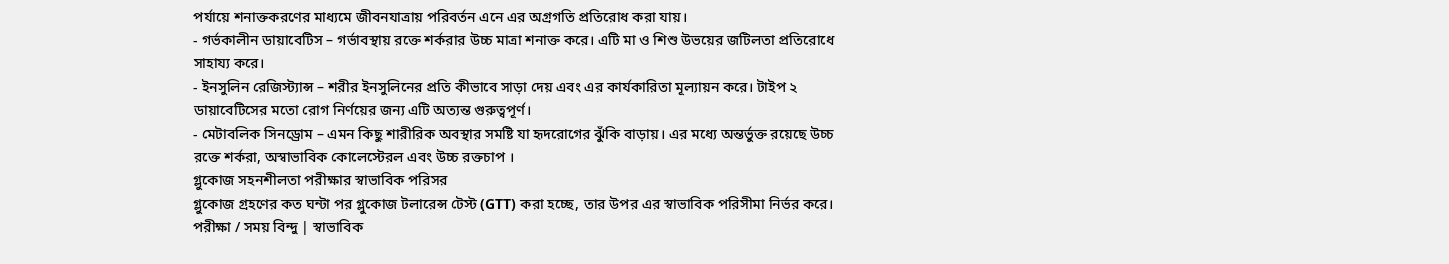পর্যায়ে শনাক্তকরণের মাধ্যমে জীবনযাত্রায় পরিবর্তন এনে এর অগ্রগতি প্রতিরোধ করা যায়।
- গর্ভকালীন ডায়াবেটিস – গর্ভাবস্থায় রক্তে শর্করার উচ্চ মাত্রা শনাক্ত করে। এটি মা ও শিশু উভয়ের জটিলতা প্রতিরোধে সাহায্য করে।
- ইনসুলিন রেজিস্ট্যান্স – শরীর ইনসুলিনের প্রতি কীভাবে সাড়া দেয় এবং এর কার্যকারিতা মূল্যায়ন করে। টাইপ ২ ডায়াবেটিসের মতো রোগ নির্ণয়ের জন্য এটি অত্যন্ত গুরুত্বপূর্ণ।
- মেটাবলিক সিনড্রোম – এমন কিছু শারীরিক অবস্থার সমষ্টি যা হৃদরোগের ঝুঁকি বাড়ায়। এর মধ্যে অন্তর্ভুক্ত রয়েছে উচ্চ রক্তে শর্করা, অস্বাভাবিক কোলেস্টেরল এবং উচ্চ রক্তচাপ ।
গ্লুকোজ সহনশীলতা পরীক্ষার স্বাভাবিক পরিসর
গ্লুকোজ গ্রহণের কত ঘন্টা পর গ্লুকোজ টলারেন্স টেস্ট (GTT) করা হচ্ছে, তার উপর এর স্বাভাবিক পরিসীমা নির্ভর করে।
পরীক্ষা / সময় বিন্দু | স্বাভাবিক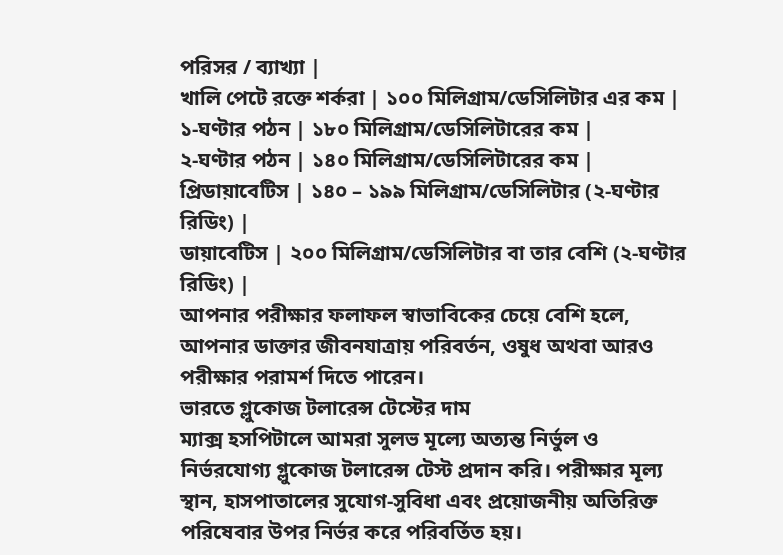পরিসর / ব্যাখ্যা |
খালি পেটে রক্তে শর্করা | ১০০ মিলিগ্রাম/ডেসিলিটার এর কম |
১-ঘণ্টার পঠন | ১৮০ মিলিগ্রাম/ডেসিলিটারের কম |
২-ঘণ্টার পঠন | ১৪০ মিলিগ্রাম/ডেসিলিটারের কম |
প্রিডায়াবেটিস | ১৪০ – ১৯৯ মিলিগ্রাম/ডেসিলিটার (২-ঘণ্টার রিডিং) |
ডায়াবেটিস | ২০০ মিলিগ্রাম/ডেসিলিটার বা তার বেশি (২-ঘণ্টার রিডিং) |
আপনার পরীক্ষার ফলাফল স্বাভাবিকের চেয়ে বেশি হলে, আপনার ডাক্তার জীবনযাত্রায় পরিবর্তন, ওষুধ অথবা আরও পরীক্ষার পরামর্শ দিতে পারেন।
ভারতে গ্লুকোজ টলারেন্স টেস্টের দাম
ম্যাক্স হসপিটালে আমরা সুলভ মূল্যে অত্যন্ত নির্ভুল ও নির্ভরযোগ্য গ্লুকোজ টলারেন্স টেস্ট প্রদান করি। পরীক্ষার মূল্য স্থান, হাসপাতালের সুযোগ-সুবিধা এবং প্রয়োজনীয় অতিরিক্ত পরিষেবার উপর নির্ভর করে পরিবর্তিত হয়।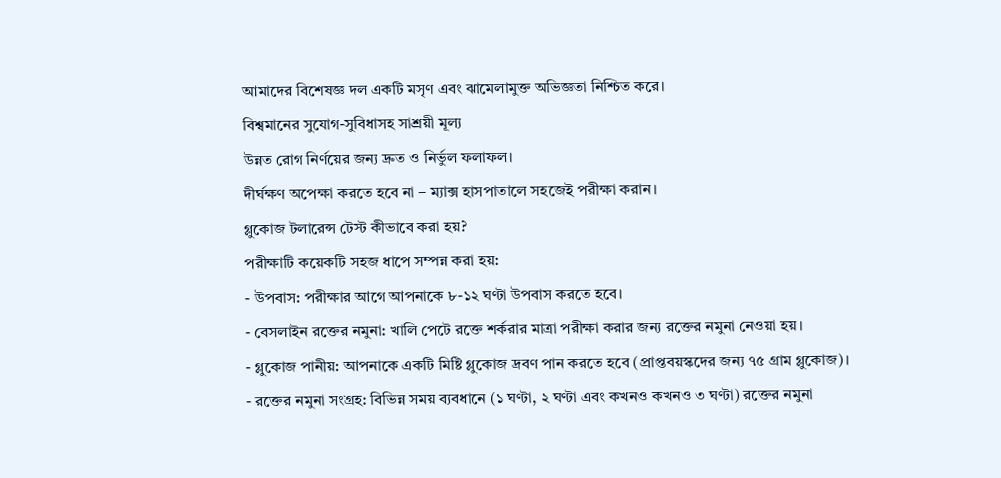আমাদের বিশেষজ্ঞ দল একটি মসৃণ এবং ঝামেলামুক্ত অভিজ্ঞতা নিশ্চিত করে।
বিশ্বমানের সুযোগ-সুবিধাসহ সাশ্রয়ী মূল্য
উন্নত রোগ নির্ণয়ের জন্য দ্রুত ও নির্ভুল ফলাফল।
দীর্ঘক্ষণ অপেক্ষা করতে হবে না – ম্যাক্স হাসপাতালে সহজেই পরীক্ষা করান।
গ্লুকোজ টলারেন্স টেস্ট কীভাবে করা হয়?
পরীক্ষাটি কয়েকটি সহজ ধাপে সম্পন্ন করা হয়:
- উপবাস: পরীক্ষার আগে আপনাকে ৮-১২ ঘণ্টা উপবাস করতে হবে।
- বেসলাইন রক্তের নমুনা: খালি পেটে রক্তে শর্করার মাত্রা পরীক্ষা করার জন্য রক্তের নমুনা নেওয়া হয়।
- গ্লুকোজ পানীয়: আপনাকে একটি মিষ্টি গ্লুকোজ দ্রবণ পান করতে হবে (প্রাপ্তবয়স্কদের জন্য ৭৫ গ্রাম গ্লুকোজ)।
- রক্তের নমুনা সংগ্রহ: বিভিন্ন সময় ব্যবধানে (১ ঘণ্টা, ২ ঘণ্টা এবং কখনও কখনও ৩ ঘণ্টা) রক্তের নমুনা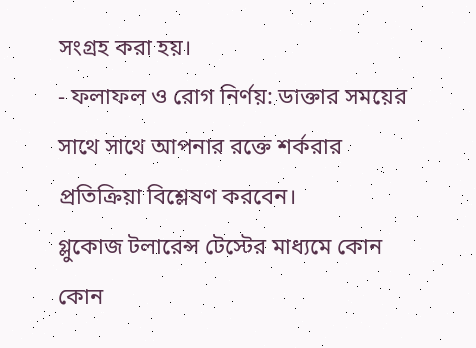সংগ্রহ করা হয়।
- ফলাফল ও রোগ নির্ণয়: ডাক্তার সময়ের সাথে সাথে আপনার রক্তে শর্করার প্রতিক্রিয়া বিশ্লেষণ করবেন।
গ্লুকোজ টলারেন্স টেস্টের মাধ্যমে কোন কোন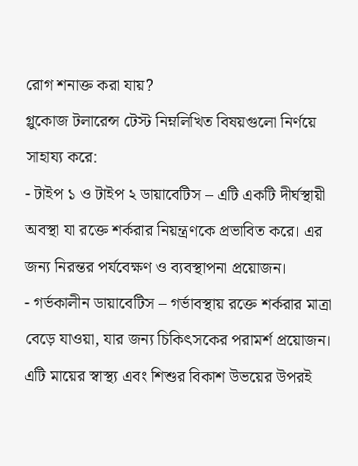রোগ শনাক্ত করা যায়?
গ্লুকোজ টলারেন্স টেস্ট নিম্নলিখিত বিষয়গুলো নির্ণয়ে সাহায্য করে:
- টাইপ ১ ও টাইপ ২ ডায়াবেটিস – এটি একটি দীর্ঘস্থায়ী অবস্থা যা রক্তে শর্করার নিয়ন্ত্রণকে প্রভাবিত করে। এর জন্য নিরন্তর পর্যবেক্ষণ ও ব্যবস্থাপনা প্রয়োজন।
- গর্ভকালীন ডায়াবেটিস – গর্ভাবস্থায় রক্তে শর্করার মাত্রা বেড়ে যাওয়া, যার জন্য চিকিৎসকের পরামর্শ প্রয়োজন। এটি মায়ের স্বাস্থ্য এবং শিশুর বিকাশ উভয়ের উপরই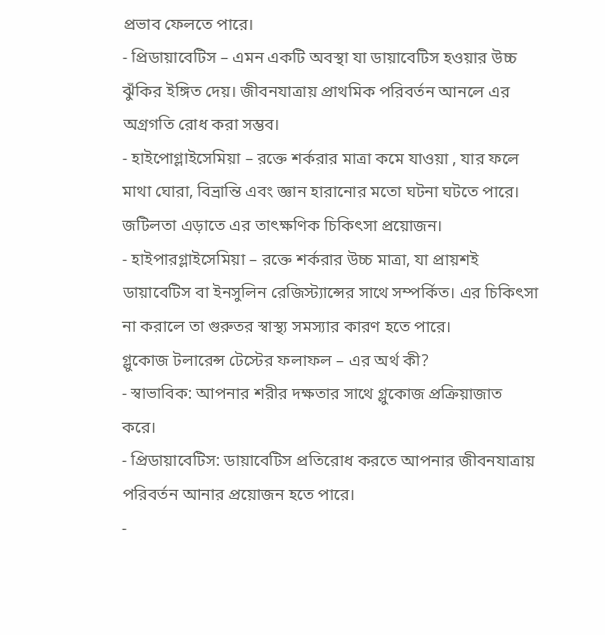প্রভাব ফেলতে পারে।
- প্রিডায়াবেটিস – এমন একটি অবস্থা যা ডায়াবেটিস হওয়ার উচ্চ ঝুঁকির ইঙ্গিত দেয়। জীবনযাত্রায় প্রাথমিক পরিবর্তন আনলে এর অগ্রগতি রোধ করা সম্ভব।
- হাইপোগ্লাইসেমিয়া – রক্তে শর্করার মাত্রা কমে যাওয়া , যার ফলে মাথা ঘোরা, বিভ্রান্তি এবং জ্ঞান হারানোর মতো ঘটনা ঘটতে পারে। জটিলতা এড়াতে এর তাৎক্ষণিক চিকিৎসা প্রয়োজন।
- হাইপারগ্লাইসেমিয়া – রক্তে শর্করার উচ্চ মাত্রা, যা প্রায়শই ডায়াবেটিস বা ইনসুলিন রেজিস্ট্যান্সের সাথে সম্পর্কিত। এর চিকিৎসা না করালে তা গুরুতর স্বাস্থ্য সমস্যার কারণ হতে পারে।
গ্লুকোজ টলারেন্স টেস্টের ফলাফল – এর অর্থ কী?
- স্বাভাবিক: আপনার শরীর দক্ষতার সাথে গ্লুকোজ প্রক্রিয়াজাত করে।
- প্রিডায়াবেটিস: ডায়াবেটিস প্রতিরোধ করতে আপনার জীবনযাত্রায় পরিবর্তন আনার প্রয়োজন হতে পারে।
-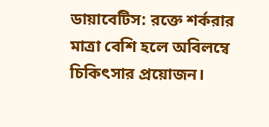ডায়াবেটিস: রক্তে শর্করার মাত্রা বেশি হলে অবিলম্বে চিকিৎসার প্রয়োজন।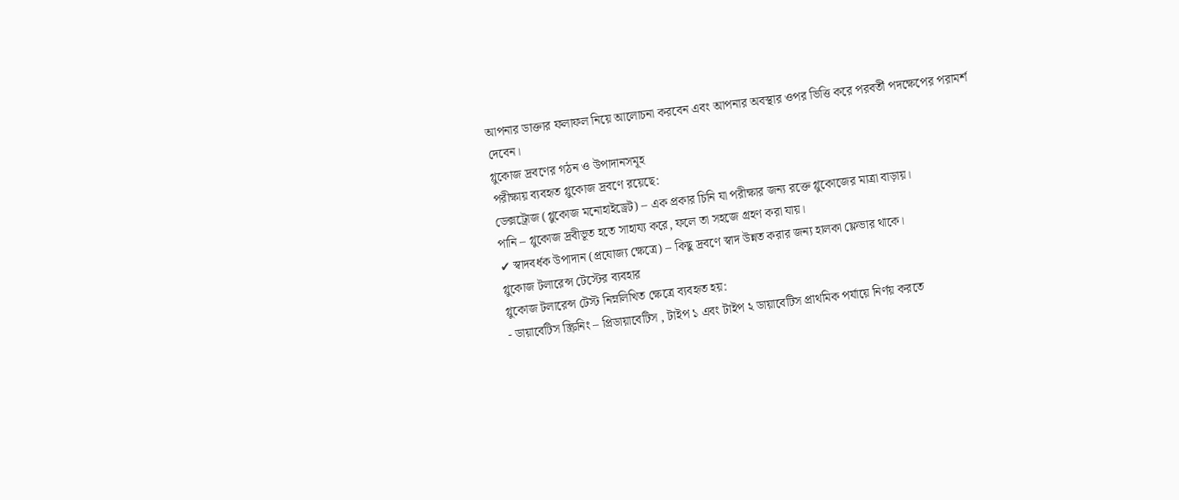আপনার ডাক্তার ফলাফল নিয়ে আলোচনা করবেন এবং আপনার অবস্থার ওপর ভিত্তি করে পরবর্তী পদক্ষেপের পরামর্শ দেবেন।
গ্লুকোজ দ্রবণের গঠন ও উপাদানসমূহ
পরীক্ষায় ব্যবহৃত গ্লুকোজ দ্রবণে রয়েছে:
ডেক্সট্রোজ (গ্লুকোজ মনোহাইড্রেট) – এক প্রকার চিনি যা পরীক্ষার জন্য রক্তে গ্লুকোজের মাত্রা বাড়ায়।
পানি – গ্লুকোজ দ্রবীভূত হতে সাহায্য করে, ফলে তা সহজে গ্রহণ করা যায়।
✔ স্বাদবর্ধক উপাদান (প্রযোজ্য ক্ষেত্রে) – কিছু দ্রবণে স্বাদ উন্নত করার জন্য হালকা ফ্লেভার থাকে।
গ্লুকোজ টলারেন্স টেস্টের ব্যবহার
গ্লুকোজ টলারেন্স টেস্ট নিম্নলিখিত ক্ষেত্রে ব্যবহৃত হয়:
- ডায়াবেটিস স্ক্রিনিং – প্রিডায়াবেটিস , টাইপ ১ এবং টাইপ ২ ডায়াবেটিস প্রাথমিক পর্যায়ে নির্ণয় করতে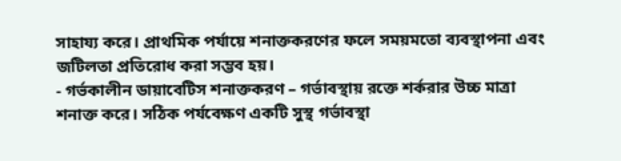সাহায্য করে। প্রাথমিক পর্যায়ে শনাক্তকরণের ফলে সময়মতো ব্যবস্থাপনা এবং জটিলতা প্রতিরোধ করা সম্ভব হয়।
- গর্ভকালীন ডায়াবেটিস শনাক্তকরণ – গর্ভাবস্থায় রক্তে শর্করার উচ্চ মাত্রা শনাক্ত করে। সঠিক পর্যবেক্ষণ একটি সুস্থ গর্ভাবস্থা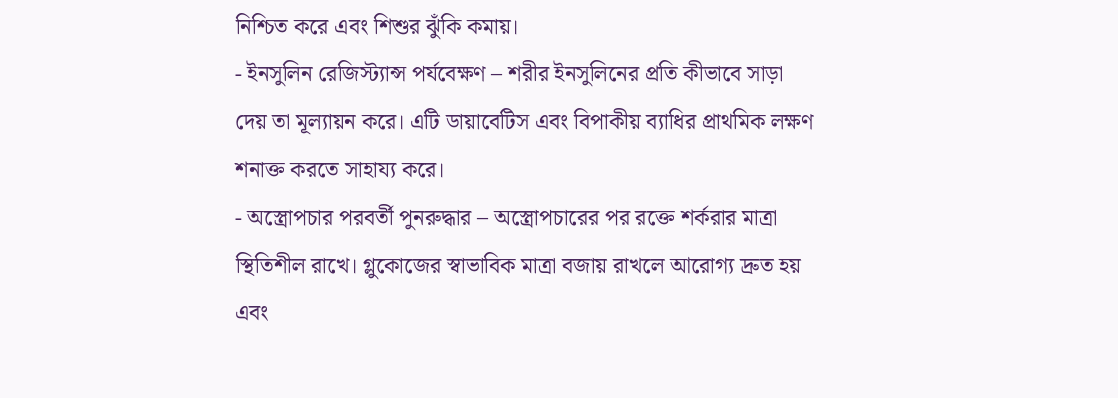নিশ্চিত করে এবং শিশুর ঝুঁকি কমায়।
- ইনসুলিন রেজিস্ট্যান্স পর্যবেক্ষণ – শরীর ইনসুলিনের প্রতি কীভাবে সাড়া দেয় তা মূল্যায়ন করে। এটি ডায়াবেটিস এবং বিপাকীয় ব্যাধির প্রাথমিক লক্ষণ শনাক্ত করতে সাহায্য করে।
- অস্ত্রোপচার পরবর্তী পুনরুদ্ধার – অস্ত্রোপচারের পর রক্তে শর্করার মাত্রা স্থিতিশীল রাখে। গ্লুকোজের স্বাভাবিক মাত্রা বজায় রাখলে আরোগ্য দ্রুত হয় এবং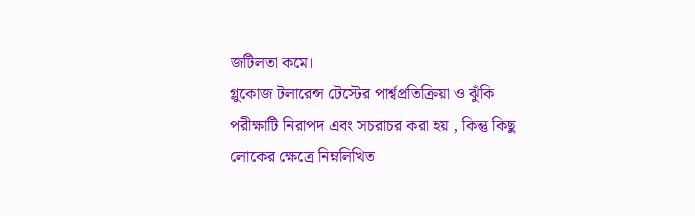জটিলতা কমে।
গ্লুকোজ টলারেন্স টেস্টের পার্শ্বপ্রতিক্রিয়া ও ঝুঁকি
পরীক্ষাটি নিরাপদ এবং সচরাচর করা হয় , কিন্তু কিছু লোকের ক্ষেত্রে নিম্নলিখিত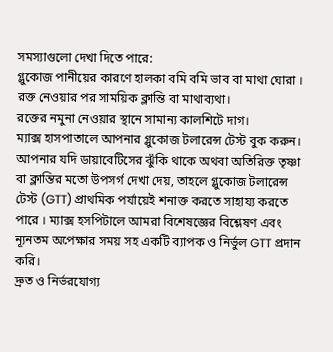সমস্যাগুলো দেখা দিতে পারে:
গ্লুকোজ পানীয়ের কারণে হালকা বমি বমি ভাব বা মাথা ঘোরা ।
রক্ত নেওয়ার পর সাময়িক ক্লান্তি বা মাথাব্যথা।
রক্তের নমুনা নেওয়ার স্থানে সামান্য কালশিটে দাগ।
ম্যাক্স হাসপাতালে আপনার গ্লুকোজ টলারেন্স টেস্ট বুক করুন।
আপনার যদি ডায়াবেটিসের ঝুঁকি থাকে অথবা অতিরিক্ত তৃষ্ণা বা ক্লান্তির মতো উপসর্গ দেখা দেয়, তাহলে গ্লুকোজ টলারেন্স টেস্ট (GTT) প্রাথমিক পর্যায়েই শনাক্ত করতে সাহায্য করতে পারে । ম্যাক্স হসপিটালে আমরা বিশেষজ্ঞের বিশ্লেষণ এবং ন্যূনতম অপেক্ষার সময় সহ একটি ব্যাপক ও নির্ভুল GTT প্রদান করি।
দ্রুত ও নির্ভরযোগ্য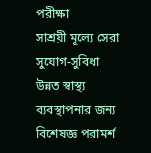পরীক্ষা
সাশ্রয়ী মূল্যে সেরা সুযোগ-সুবিধা
উন্নত স্বাস্থ্য ব্যবস্থাপনার জন্য বিশেষজ্ঞ পরামর্শ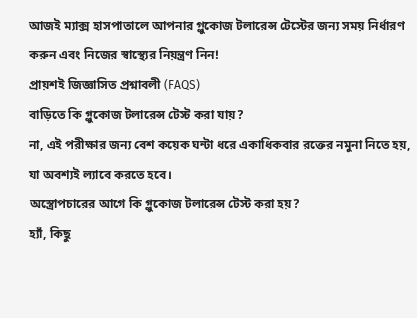আজই ম্যাক্স হাসপাতালে আপনার গ্লুকোজ টলারেন্স টেস্টের জন্য সময় নির্ধারণ করুন এবং নিজের স্বাস্থ্যের নিয়ন্ত্রণ নিন!
প্রায়শই জিজ্ঞাসিত প্রশ্নাবলী (FAQS)
বাড়িতে কি গ্লুকোজ টলারেন্স টেস্ট করা যায়?
না, এই পরীক্ষার জন্য বেশ কয়েক ঘন্টা ধরে একাধিকবার রক্তের নমুনা নিতে হয়, যা অবশ্যই ল্যাবে করতে হবে।
অস্ত্রোপচারের আগে কি গ্লুকোজ টলারেন্স টেস্ট করা হয়?
হ্যাঁ, কিছু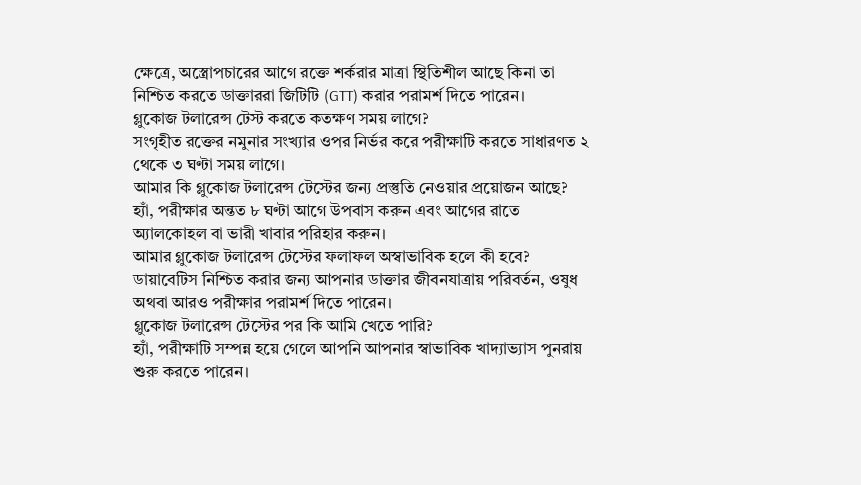ক্ষেত্রে, অস্ত্রোপচারের আগে রক্তে শর্করার মাত্রা স্থিতিশীল আছে কিনা তা নিশ্চিত করতে ডাক্তাররা জিটিটি (GTT) করার পরামর্শ দিতে পারেন।
গ্লুকোজ টলারেন্স টেস্ট করতে কতক্ষণ সময় লাগে?
সংগৃহীত রক্তের নমুনার সংখ্যার ওপর নির্ভর করে পরীক্ষাটি করতে সাধারণত ২ থেকে ৩ ঘণ্টা সময় লাগে।
আমার কি গ্লুকোজ টলারেন্স টেস্টের জন্য প্রস্তুতি নেওয়ার প্রয়োজন আছে?
হ্যাঁ, পরীক্ষার অন্তত ৮ ঘণ্টা আগে উপবাস করুন এবং আগের রাতে অ্যালকোহল বা ভারী খাবার পরিহার করুন।
আমার গ্লুকোজ টলারেন্স টেস্টের ফলাফল অস্বাভাবিক হলে কী হবে?
ডায়াবেটিস নিশ্চিত করার জন্য আপনার ডাক্তার জীবনযাত্রায় পরিবর্তন, ওষুধ অথবা আরও পরীক্ষার পরামর্শ দিতে পারেন।
গ্লুকোজ টলারেন্স টেস্টের পর কি আমি খেতে পারি?
হ্যাঁ, পরীক্ষাটি সম্পন্ন হয়ে গেলে আপনি আপনার স্বাভাবিক খাদ্যাভ্যাস পুনরায় শুরু করতে পারেন।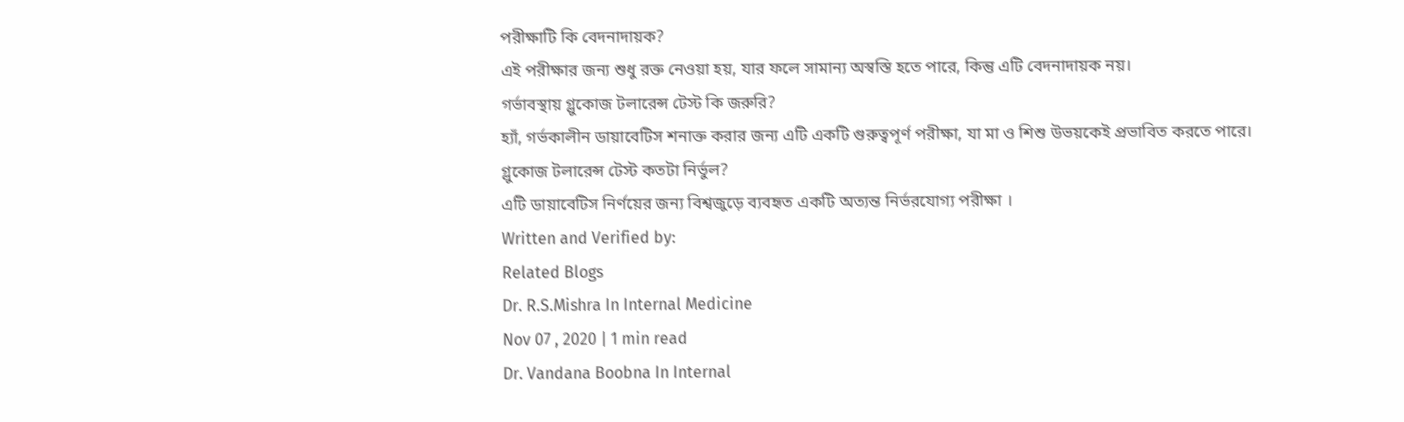পরীক্ষাটি কি বেদনাদায়ক?
এই পরীক্ষার জন্য শুধু রক্ত নেওয়া হয়, যার ফলে সামান্য অস্বস্তি হতে পারে, কিন্তু এটি বেদনাদায়ক নয়।
গর্ভাবস্থায় গ্লুকোজ টলারেন্স টেস্ট কি জরুরি?
হ্যাঁ, গর্ভকালীন ডায়াবেটিস শনাক্ত করার জন্য এটি একটি গুরুত্বপূর্ণ পরীক্ষা, যা মা ও শিশু উভয়কেই প্রভাবিত করতে পারে।
গ্লুকোজ টলারেন্স টেস্ট কতটা নির্ভুল?
এটি ডায়াবেটিস নির্ণয়ের জন্য বিশ্বজুড়ে ব্যবহৃত একটি অত্যন্ত নির্ভরযোগ্য পরীক্ষা ।
Written and Verified by:
Related Blogs
Dr. R.S.Mishra In Internal Medicine
Nov 07 , 2020 | 1 min read
Dr. Vandana Boobna In Internal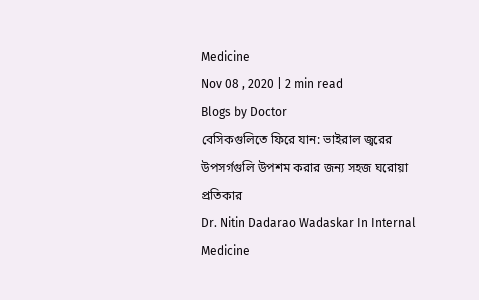Medicine
Nov 08 , 2020 | 2 min read
Blogs by Doctor
বেসিকগুলিতে ফিরে যান: ভাইরাল জ্বরের উপসর্গগুলি উপশম করার জন্য সহজ ঘরোয়া প্রতিকার
Dr. Nitin Dadarao Wadaskar In Internal Medicine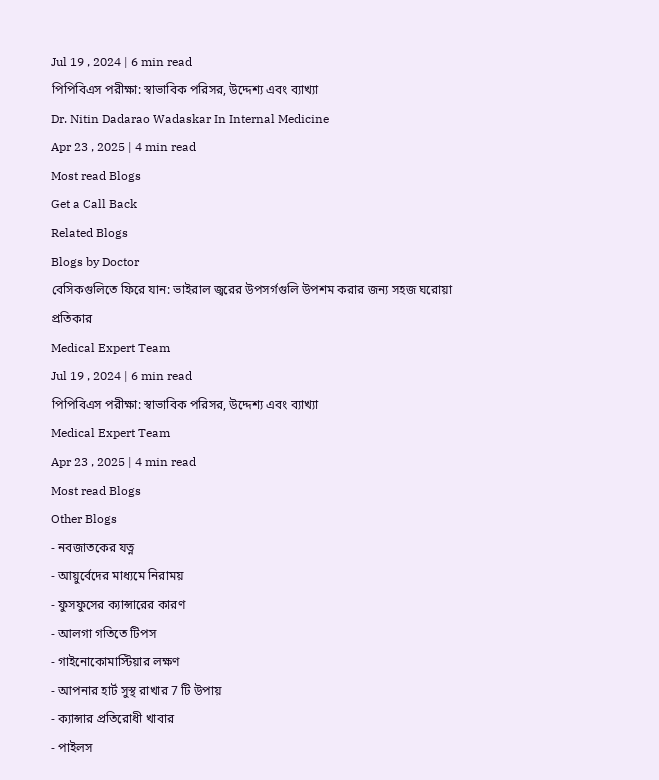Jul 19 , 2024 | 6 min read
পিপিবিএস পরীক্ষা: স্বাভাবিক পরিসর, উদ্দেশ্য এবং ব্যাখ্যা
Dr. Nitin Dadarao Wadaskar In Internal Medicine
Apr 23 , 2025 | 4 min read
Most read Blogs
Get a Call Back
Related Blogs
Blogs by Doctor
বেসিকগুলিতে ফিরে যান: ভাইরাল জ্বরের উপসর্গগুলি উপশম করার জন্য সহজ ঘরোয়া প্রতিকার
Medical Expert Team
Jul 19 , 2024 | 6 min read
পিপিবিএস পরীক্ষা: স্বাভাবিক পরিসর, উদ্দেশ্য এবং ব্যাখ্যা
Medical Expert Team
Apr 23 , 2025 | 4 min read
Most read Blogs
Other Blogs
- নবজাতকের যত্ন
- আয়ুর্বেদের মাধ্যমে নিরাময়
- ফুসফুসের ক্যান্সারের কারণ
- আলগা গতিতে টিপস
- গাইনোকোমাস্টিয়ার লক্ষণ
- আপনার হার্ট সুস্থ রাখার 7 টি উপায়
- ক্যান্সার প্রতিরোধী খাবার
- পাইলস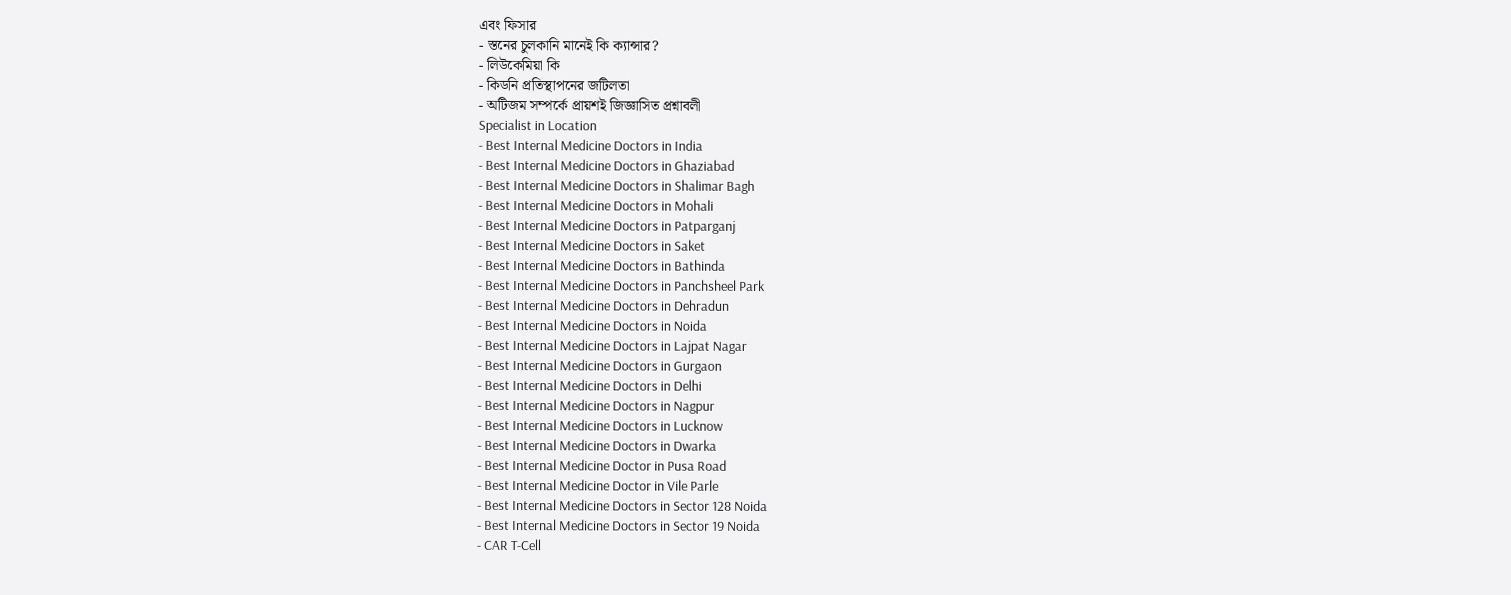এবং ফিসার
- স্তনের চুলকানি মানেই কি ক্যান্সার?
- লিউকেমিয়া কি
- কিডনি প্রতিস্থাপনের জটিলতা
- অটিজম সম্পর্কে প্রায়শই জিজ্ঞাসিত প্রশ্নাবলী
Specialist in Location
- Best Internal Medicine Doctors in India
- Best Internal Medicine Doctors in Ghaziabad
- Best Internal Medicine Doctors in Shalimar Bagh
- Best Internal Medicine Doctors in Mohali
- Best Internal Medicine Doctors in Patparganj
- Best Internal Medicine Doctors in Saket
- Best Internal Medicine Doctors in Bathinda
- Best Internal Medicine Doctors in Panchsheel Park
- Best Internal Medicine Doctors in Dehradun
- Best Internal Medicine Doctors in Noida
- Best Internal Medicine Doctors in Lajpat Nagar
- Best Internal Medicine Doctors in Gurgaon
- Best Internal Medicine Doctors in Delhi
- Best Internal Medicine Doctors in Nagpur
- Best Internal Medicine Doctors in Lucknow
- Best Internal Medicine Doctors in Dwarka
- Best Internal Medicine Doctor in Pusa Road
- Best Internal Medicine Doctor in Vile Parle
- Best Internal Medicine Doctors in Sector 128 Noida
- Best Internal Medicine Doctors in Sector 19 Noida
- CAR T-Cell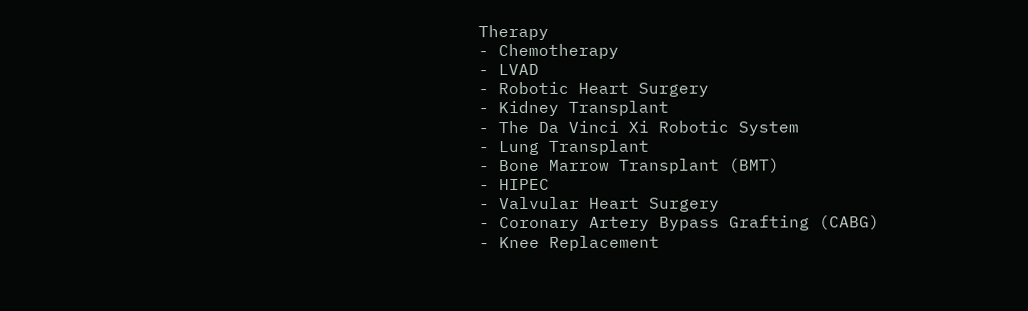Therapy
- Chemotherapy
- LVAD
- Robotic Heart Surgery
- Kidney Transplant
- The Da Vinci Xi Robotic System
- Lung Transplant
- Bone Marrow Transplant (BMT)
- HIPEC
- Valvular Heart Surgery
- Coronary Artery Bypass Grafting (CABG)
- Knee Replacement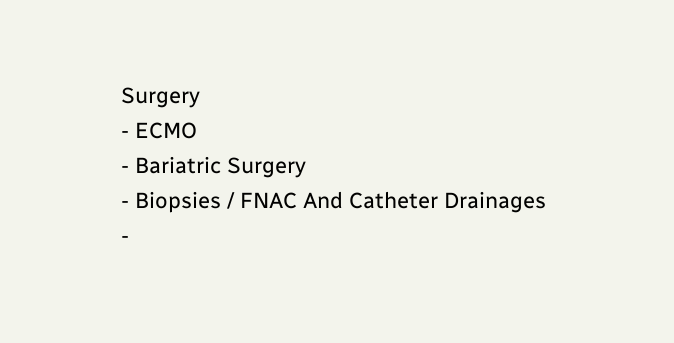Surgery
- ECMO
- Bariatric Surgery
- Biopsies / FNAC And Catheter Drainages
-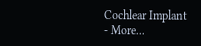Cochlear Implant
- More...